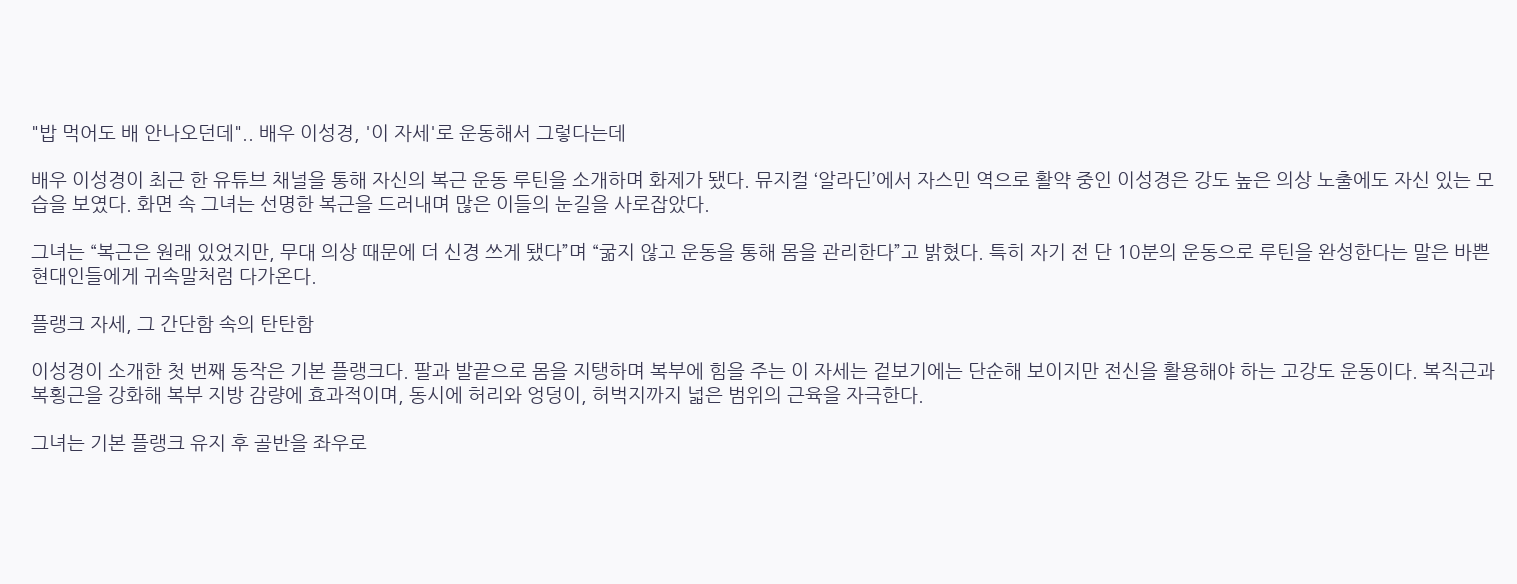"밥 먹어도 배 안나오던데".. 배우 이성경, '이 자세'로 운동해서 그렇다는데

배우 이성경이 최근 한 유튜브 채널을 통해 자신의 복근 운동 루틴을 소개하며 화제가 됐다. 뮤지컬 ‘알라딘’에서 자스민 역으로 활약 중인 이성경은 강도 높은 의상 노출에도 자신 있는 모습을 보였다. 화면 속 그녀는 선명한 복근을 드러내며 많은 이들의 눈길을 사로잡았다.

그녀는 “복근은 원래 있었지만, 무대 의상 때문에 더 신경 쓰게 됐다”며 “굶지 않고 운동을 통해 몸을 관리한다”고 밝혔다. 특히 자기 전 단 10분의 운동으로 루틴을 완성한다는 말은 바쁜 현대인들에게 귀속말처럼 다가온다.

플랭크 자세, 그 간단함 속의 탄탄함

이성경이 소개한 첫 번째 동작은 기본 플랭크다. 팔과 발끝으로 몸을 지탱하며 복부에 힘을 주는 이 자세는 겉보기에는 단순해 보이지만 전신을 활용해야 하는 고강도 운동이다. 복직근과 복횡근을 강화해 복부 지방 감량에 효과적이며, 동시에 허리와 엉덩이, 허벅지까지 넓은 범위의 근육을 자극한다.

그녀는 기본 플랭크 유지 후 골반을 좌우로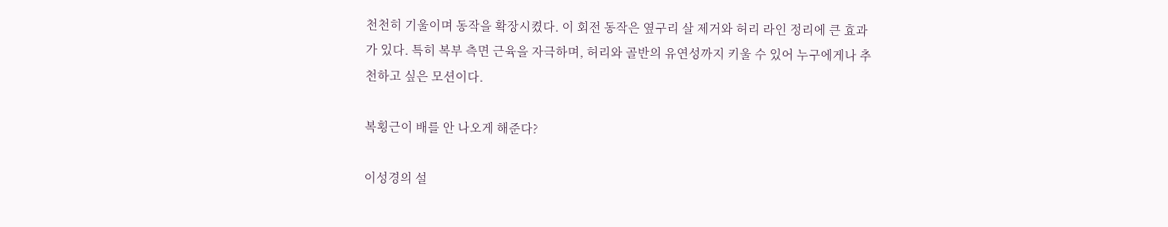천천히 기울이며 동작을 확장시켰다. 이 회전 동작은 옆구리 살 제거와 허리 라인 정리에 큰 효과가 있다. 특히 복부 측면 근육을 자극하며, 허리와 골반의 유연성까지 키울 수 있어 누구에게나 추천하고 싶은 모션이다.

복횡근이 배를 안 나오게 해준다?

이성경의 설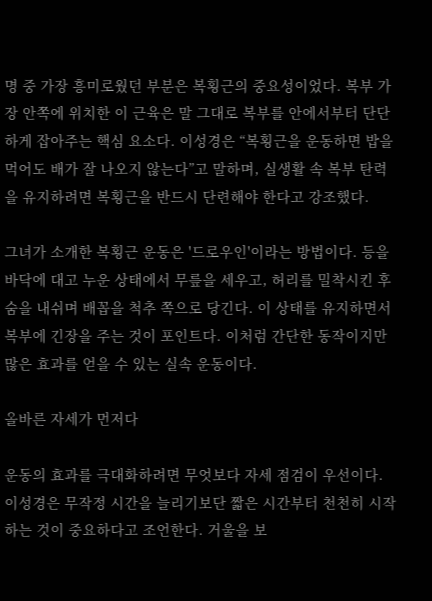명 중 가장 흥미로웠던 부분은 복횡근의 중요성이었다. 복부 가장 안쪽에 위치한 이 근육은 말 그대로 복부를 안에서부터 단단하게 잡아주는 핵심 요소다. 이성경은 “복횡근을 운동하면 밥을 먹어도 배가 잘 나오지 않는다”고 말하며, 실생활 속 복부 탄력을 유지하려면 복횡근을 반드시 단련해야 한다고 강조했다.

그녀가 소개한 복횡근 운동은 '드로우인'이라는 방법이다. 등을 바닥에 대고 누운 상태에서 무릎을 세우고, 허리를 밀착시킨 후 숨을 내쉬며 배꼽을 척추 쪽으로 당긴다. 이 상태를 유지하면서 복부에 긴장을 주는 것이 포인트다. 이처럼 간단한 동작이지만 많은 효과를 얻을 수 있는 실속 운동이다.

올바른 자세가 먼저다

운동의 효과를 극대화하려면 무엇보다 자세 점검이 우선이다. 이성경은 무작정 시간을 늘리기보단 짧은 시간부터 천천히 시작하는 것이 중요하다고 조언한다. 거울을 보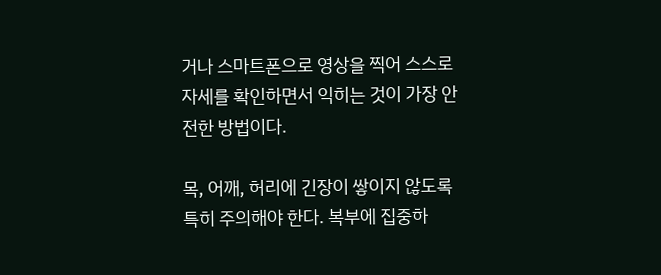거나 스마트폰으로 영상을 찍어 스스로 자세를 확인하면서 익히는 것이 가장 안전한 방법이다.

목, 어깨, 허리에 긴장이 쌓이지 않도록 특히 주의해야 한다. 복부에 집중하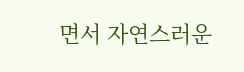면서 자연스러운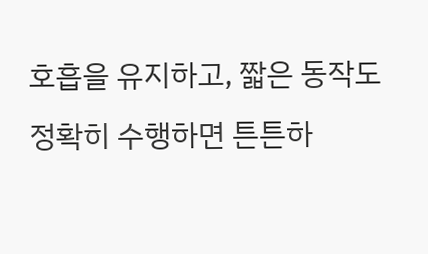호흡을 유지하고, 짧은 동작도 정확히 수행하면 튼튼하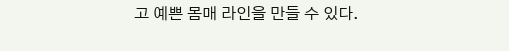고 예쁜 몸매 라인을 만들 수 있다.